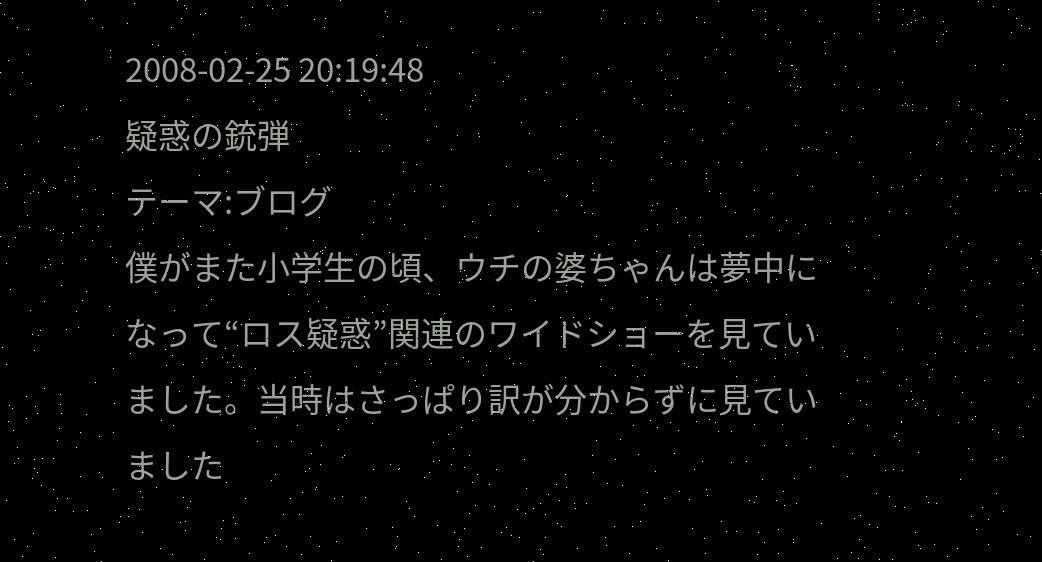2008-02-25 20:19:48
疑惑の銃弾
テーマ:ブログ
僕がまた小学生の頃、ウチの婆ちゃんは夢中になって“ロス疑惑”関連のワイドショーを見ていました。当時はさっぱり訳が分からずに見ていました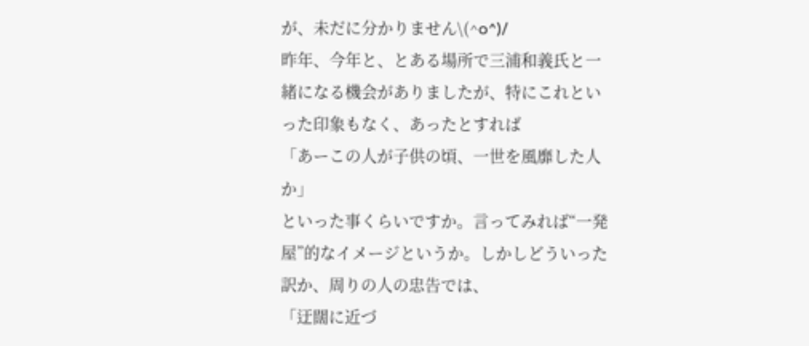が、未だに分かりません\(^o^)/
昨年、今年と、とある場所で三浦和義氏と一緒になる機会がありましたが、特にこれといった印象もなく、あったとすれば
「あーこの人が子供の頃、一世を風靡した人か」
といった事くらいですか。言ってみれば“一発屋”的なイメージというか。しかしどういった訳か、周りの人の忠告では、
「迂闊に近づ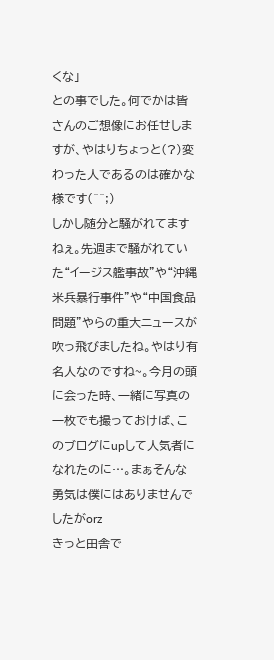くな」
との事でした。何でかは皆さんのご想像にお任せしますが、やはりちょっと(?)変わった人であるのは確かな様です(^^;)
しかし随分と騒がれてますねぇ。先週まで騒がれていた“イージス艦事故”や“沖縄米兵暴行事件”や“中国食品問題”やらの重大ニュースが吹っ飛びましたね。やはり有名人なのですね~。今月の頭に会った時、一緒に写真の一枚でも撮っておけば、このブログにupして人気者になれたのに…。まぁそんな勇気は僕にはありませんでしたがorz
きっと田舎で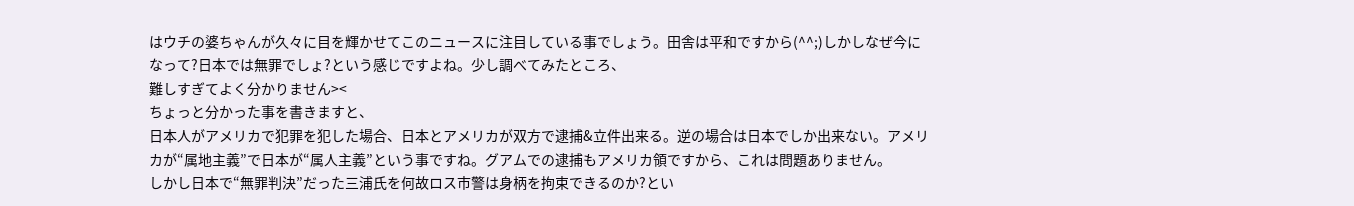はウチの婆ちゃんが久々に目を輝かせてこのニュースに注目している事でしょう。田舎は平和ですから(^^;)しかしなぜ今になって?日本では無罪でしょ?という感じですよね。少し調べてみたところ、
難しすぎてよく分かりません><
ちょっと分かった事を書きますと、
日本人がアメリカで犯罪を犯した場合、日本とアメリカが双方で逮捕&立件出来る。逆の場合は日本でしか出来ない。アメリカが“属地主義”で日本が“属人主義”という事ですね。グアムでの逮捕もアメリカ領ですから、これは問題ありません。
しかし日本で“無罪判決”だった三浦氏を何故ロス市警は身柄を拘束できるのか?とい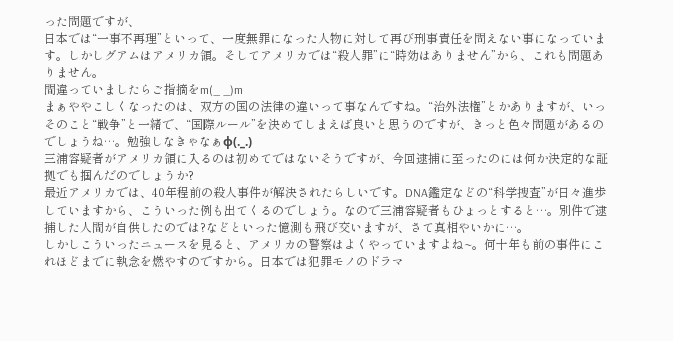った問題ですが、
日本では“一事不再理”といって、一度無罪になった人物に対して再び刑事責任を問えない事になっています。しかしグアムはアメリカ領。そしてアメリカでは“殺人罪”に“時効はありません”から、これも問題ありません。
間違っていましたらご指摘をm(_ _)m
まぁややこしくなったのは、双方の国の法律の違いって事なんですね。“治外法権”とかありますが、いっそのこと“戦争”と一緒で、“国際ルール”を決めてしまえば良いと思うのですが、きっと色々問題があるのでしょうね…。勉強しなきゃなぁφ(._.)
三浦容疑者がアメリカ領に入るのは初めてではないそうですが、今回逮捕に至ったのには何か決定的な証拠でも掴んだのでしょうか?
最近アメリカでは、40年程前の殺人事件が解決されたらしいです。DNA鑑定などの“科学捜査”が日々進歩していますから、こういった例も出てくるのでしょう。なので三浦容疑者もひょっとすると…。別件で逮捕した人間が自供したのでは?などといった憶測も飛び交いますが、さて真相やいかに…。
しかしこういったニュースを見ると、アメリカの警察はよくやっていますよね~。何十年も前の事件にこれほどまでに執念を燃やすのですから。日本では犯罪モノのドラマ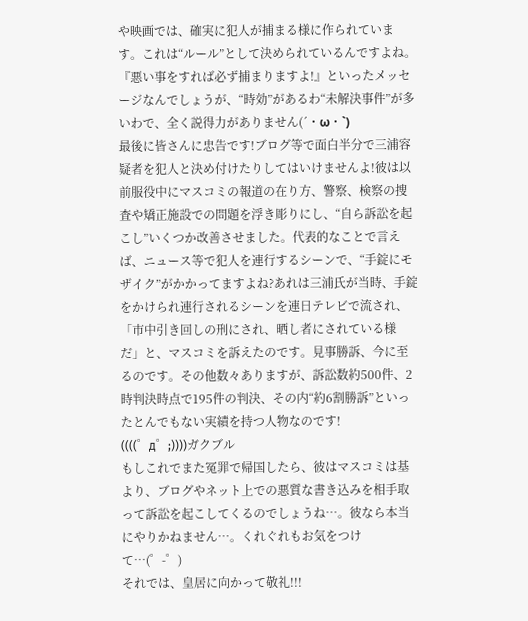や映画では、確実に犯人が捕まる様に作られています。これは“ルール”として決められているんですよね。『悪い事をすれば必ず捕まりますよ!』といったメッセージなんでしょうが、“時効”があるわ“未解決事件”が多いわで、全く説得力がありません(´・ω・`)
最後に皆さんに忠告です!ブログ等で面白半分で三浦容疑者を犯人と決め付けたりしてはいけませんよ!彼は以前服役中にマスコミの報道の在り方、警察、検察の捜査や矯正施設での問題を浮き彫りにし、“自ら訴訟を起こし”いくつか改善させました。代表的なことで言えば、ニュース等で犯人を連行するシーンで、“手錠にモザイク”がかかってますよね?あれは三浦氏が当時、手錠をかけられ連行されるシーンを連日テレビで流され、「市中引き回しの刑にされ、晒し者にされている様だ」と、マスコミを訴えたのです。見事勝訴、今に至るのです。その他数々ありますが、訴訟数約500件、2時判決時点で195件の判決、その内“約6割勝訴”といったとんでもない実績を持つ人物なのです!
((((゜д゜;))))ガクブル
もしこれでまた冤罪で帰国したら、彼はマスコミは基より、ブログやネット上での悪質な書き込みを相手取って訴訟を起こしてくるのでしょうね…。彼なら本当にやりかねません…。くれぐれもお気をつけて…(゜-゜)
それでは、皇居に向かって敬礼!!!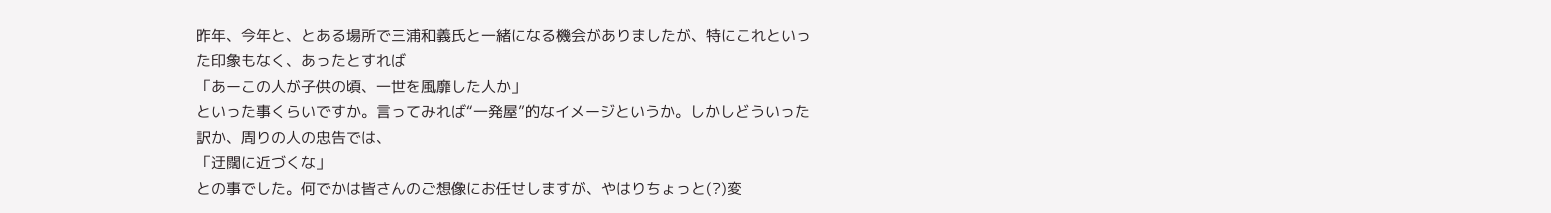昨年、今年と、とある場所で三浦和義氏と一緒になる機会がありましたが、特にこれといった印象もなく、あったとすれば
「あーこの人が子供の頃、一世を風靡した人か」
といった事くらいですか。言ってみれば“一発屋”的なイメージというか。しかしどういった訳か、周りの人の忠告では、
「迂闊に近づくな」
との事でした。何でかは皆さんのご想像にお任せしますが、やはりちょっと(?)変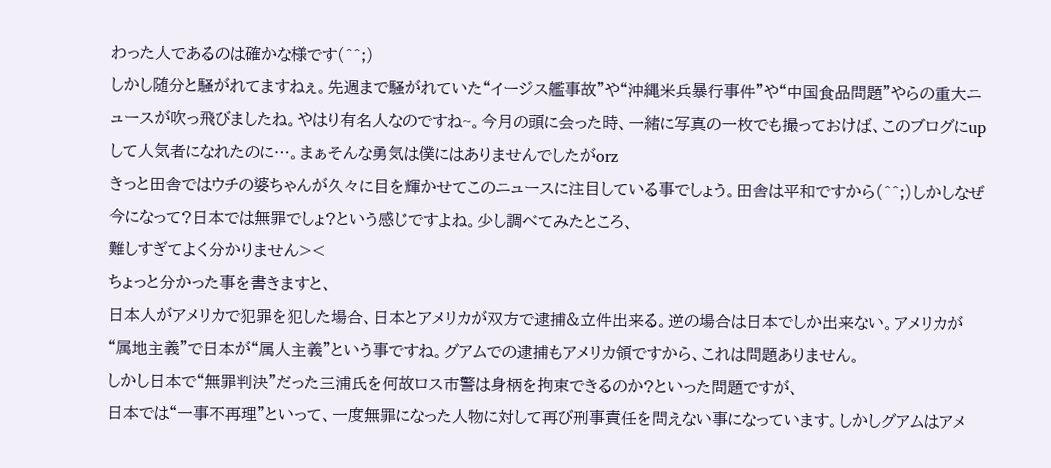わった人であるのは確かな様です(^^;)
しかし随分と騒がれてますねぇ。先週まで騒がれていた“イージス艦事故”や“沖縄米兵暴行事件”や“中国食品問題”やらの重大ニュースが吹っ飛びましたね。やはり有名人なのですね~。今月の頭に会った時、一緒に写真の一枚でも撮っておけば、このブログにupして人気者になれたのに…。まぁそんな勇気は僕にはありませんでしたがorz
きっと田舎ではウチの婆ちゃんが久々に目を輝かせてこのニュースに注目している事でしょう。田舎は平和ですから(^^;)しかしなぜ今になって?日本では無罪でしょ?という感じですよね。少し調べてみたところ、
難しすぎてよく分かりません><
ちょっと分かった事を書きますと、
日本人がアメリカで犯罪を犯した場合、日本とアメリカが双方で逮捕&立件出来る。逆の場合は日本でしか出来ない。アメリカが“属地主義”で日本が“属人主義”という事ですね。グアムでの逮捕もアメリカ領ですから、これは問題ありません。
しかし日本で“無罪判決”だった三浦氏を何故ロス市警は身柄を拘束できるのか?といった問題ですが、
日本では“一事不再理”といって、一度無罪になった人物に対して再び刑事責任を問えない事になっています。しかしグアムはアメ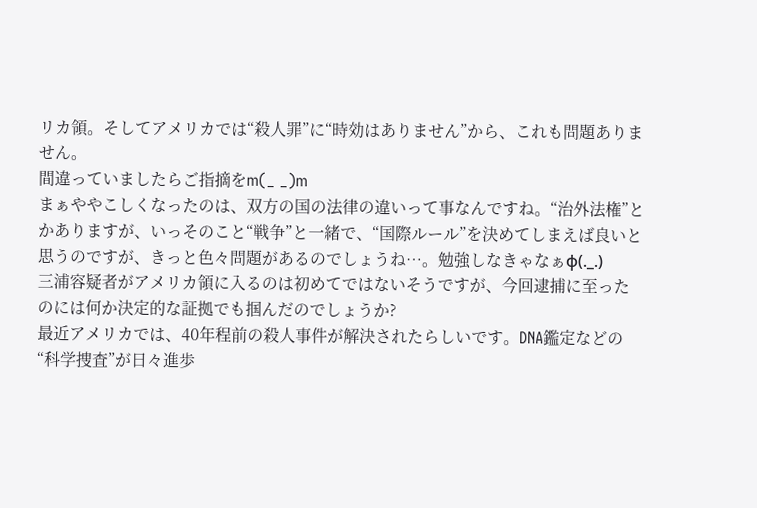リカ領。そしてアメリカでは“殺人罪”に“時効はありません”から、これも問題ありません。
間違っていましたらご指摘をm(_ _)m
まぁややこしくなったのは、双方の国の法律の違いって事なんですね。“治外法権”とかありますが、いっそのこと“戦争”と一緒で、“国際ルール”を決めてしまえば良いと思うのですが、きっと色々問題があるのでしょうね…。勉強しなきゃなぁφ(._.)
三浦容疑者がアメリカ領に入るのは初めてではないそうですが、今回逮捕に至ったのには何か決定的な証拠でも掴んだのでしょうか?
最近アメリカでは、40年程前の殺人事件が解決されたらしいです。DNA鑑定などの“科学捜査”が日々進歩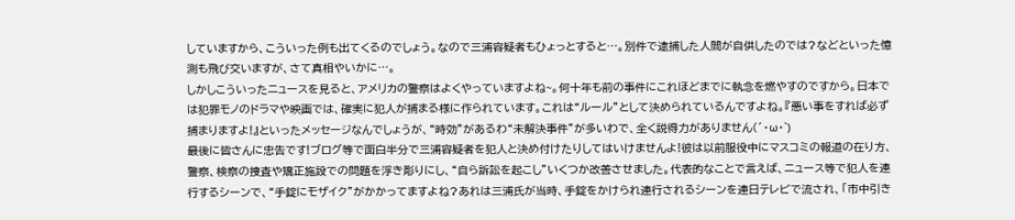していますから、こういった例も出てくるのでしょう。なので三浦容疑者もひょっとすると…。別件で逮捕した人間が自供したのでは?などといった憶測も飛び交いますが、さて真相やいかに…。
しかしこういったニュースを見ると、アメリカの警察はよくやっていますよね~。何十年も前の事件にこれほどまでに執念を燃やすのですから。日本では犯罪モノのドラマや映画では、確実に犯人が捕まる様に作られています。これは“ルール”として決められているんですよね。『悪い事をすれば必ず捕まりますよ!』といったメッセージなんでしょうが、“時効”があるわ“未解決事件”が多いわで、全く説得力がありません(´・ω・`)
最後に皆さんに忠告です!ブログ等で面白半分で三浦容疑者を犯人と決め付けたりしてはいけませんよ!彼は以前服役中にマスコミの報道の在り方、警察、検察の捜査や矯正施設での問題を浮き彫りにし、“自ら訴訟を起こし”いくつか改善させました。代表的なことで言えば、ニュース等で犯人を連行するシーンで、“手錠にモザイク”がかかってますよね?あれは三浦氏が当時、手錠をかけられ連行されるシーンを連日テレビで流され、「市中引き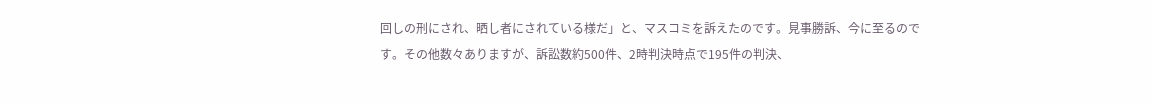回しの刑にされ、晒し者にされている様だ」と、マスコミを訴えたのです。見事勝訴、今に至るのです。その他数々ありますが、訴訟数約500件、2時判決時点で195件の判決、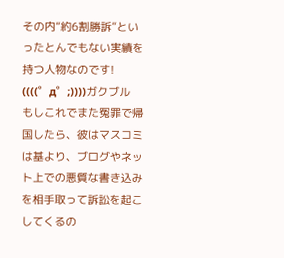その内“約6割勝訴”といったとんでもない実績を持つ人物なのです!
((((゜д゜;))))ガクブル
もしこれでまた冤罪で帰国したら、彼はマスコミは基より、ブログやネット上での悪質な書き込みを相手取って訴訟を起こしてくるの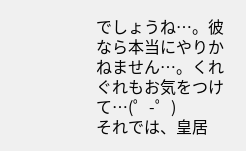でしょうね…。彼なら本当にやりかねません…。くれぐれもお気をつけて…(゜-゜)
それでは、皇居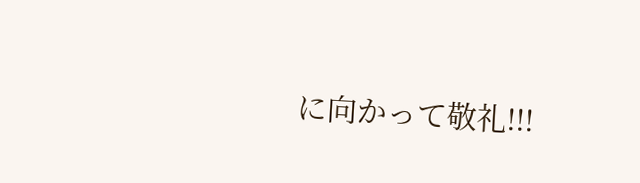に向かって敬礼!!!